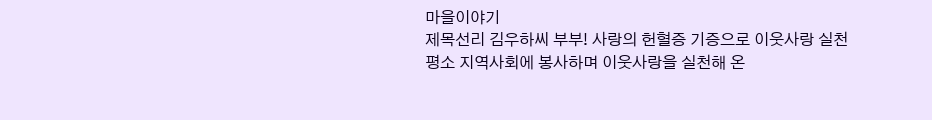마을이야기
제목선리 김우하씨 부부! 사랑의 헌혈증 기증으로 이웃사랑 실천
평소 지역사회에 봉사하며 이웃사랑을 실천해 온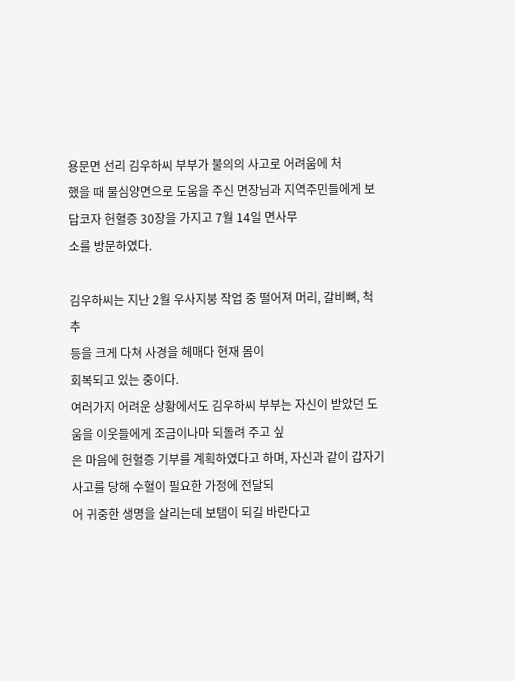용문면 선리 김우하씨 부부가 불의의 사고로 어려움에 처
했을 때 물심양면으로 도움을 주신 면장님과 지역주민들에게 보답코자 헌혈증 30장을 가지고 7월 14일 면사무
소를 방문하였다.

김우하씨는 지난 2월 우사지붕 작업 중 떨어져 머리, 갈비뼈, 척추
등을 크게 다쳐 사경을 헤매다 현재 몸이
회복되고 있는 중이다.
여러가지 어려운 상황에서도 김우하씨 부부는 자신이 받았던 도움을 이웃들에게 조금이나마 되돌려 주고 싶
은 마음에 헌혈증 기부를 계획하였다고 하며, 자신과 같이 갑자기 사고를 당해 수혈이 필요한 가정에 전달되
어 귀중한 생명을 살리는데 보탬이 되길 바란다고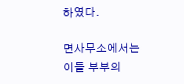하였다.

면사무소에서는 이들 부부의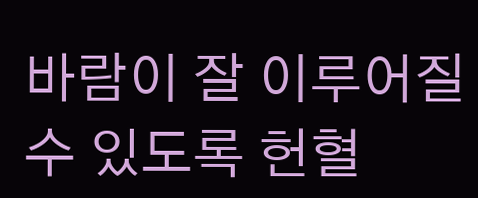바람이 잘 이루어질수 있도록 헌혈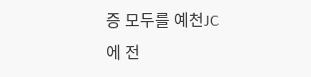증 모두를 예천JC
에 전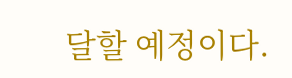달할 예정이다.